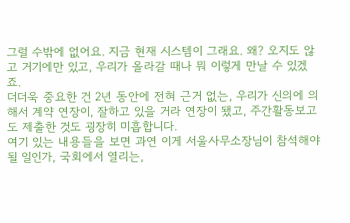그럴 수밖에 없어요. 지금 현재 시스템이 그래요. 왜? 오지도 않고 거기에만 있고, 우리가 올라갈 때나 뭐 이렇게 만날 수 있겠죠.
더더욱 중요한 건 2년 동안에 전혀 근거 없는, 우리가 신의에 의해서 계약 연장이, 잘하고 있을 거라 연장이 됐고, 주간활동보고도 제출한 것도 굉장히 미흡합니다.
여기 있는 내용들을 보면 과연 이게 서울사무소장님이 참석해야 될 일인가, 국회에서 열리는,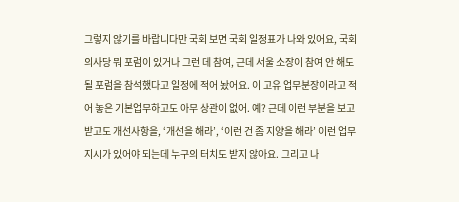그렇지 않기를 바랍니다만 국회 보면 국회 일정표가 나와 있어요, 국회의사당 뭐 포럼이 있거나 그런 데 참여, 근데 서울 소장이 참여 안 해도 될 포럼을 참석했다고 일정에 적어 놨어요. 이 고유 업무분장이라고 적어 놓은 기본업무하고도 아무 상관이 없어. 예? 근데 이런 부분을 보고받고도 개선사항을, ‘개선을 해라’, ‘이런 건 좀 지양을 해라’ 이런 업무 지시가 있어야 되는데 누구의 터치도 받지 않아요. 그리고 나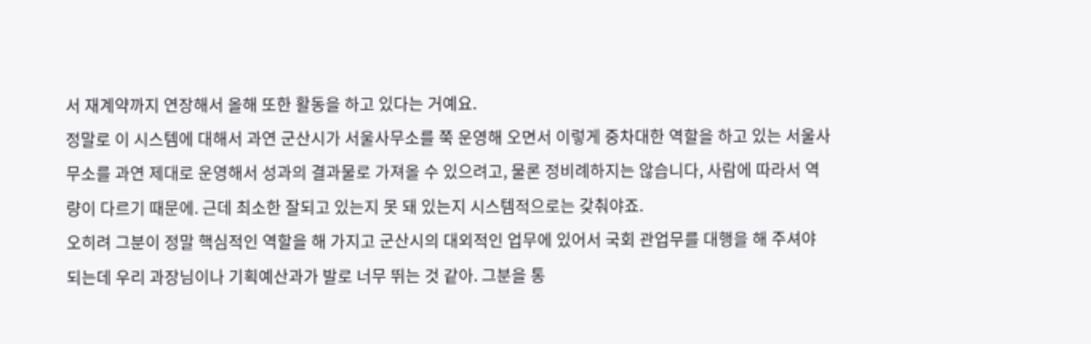서 재계약까지 연장해서 올해 또한 활동을 하고 있다는 거예요.
정말로 이 시스템에 대해서 과연 군산시가 서울사무소를 쭉 운영해 오면서 이렇게 중차대한 역할을 하고 있는 서울사무소를 과연 제대로 운영해서 성과의 결과물로 가져올 수 있으려고, 물론 정비례하지는 않습니다, 사람에 따라서 역량이 다르기 때문에. 근데 최소한 잘되고 있는지 못 돼 있는지 시스템적으로는 갖춰야죠.
오히려 그분이 정말 핵심적인 역할을 해 가지고 군산시의 대외적인 업무에 있어서 국회 관업무를 대행을 해 주셔야 되는데 우리 과장님이나 기획예산과가 발로 너무 뛰는 것 같아. 그분을 통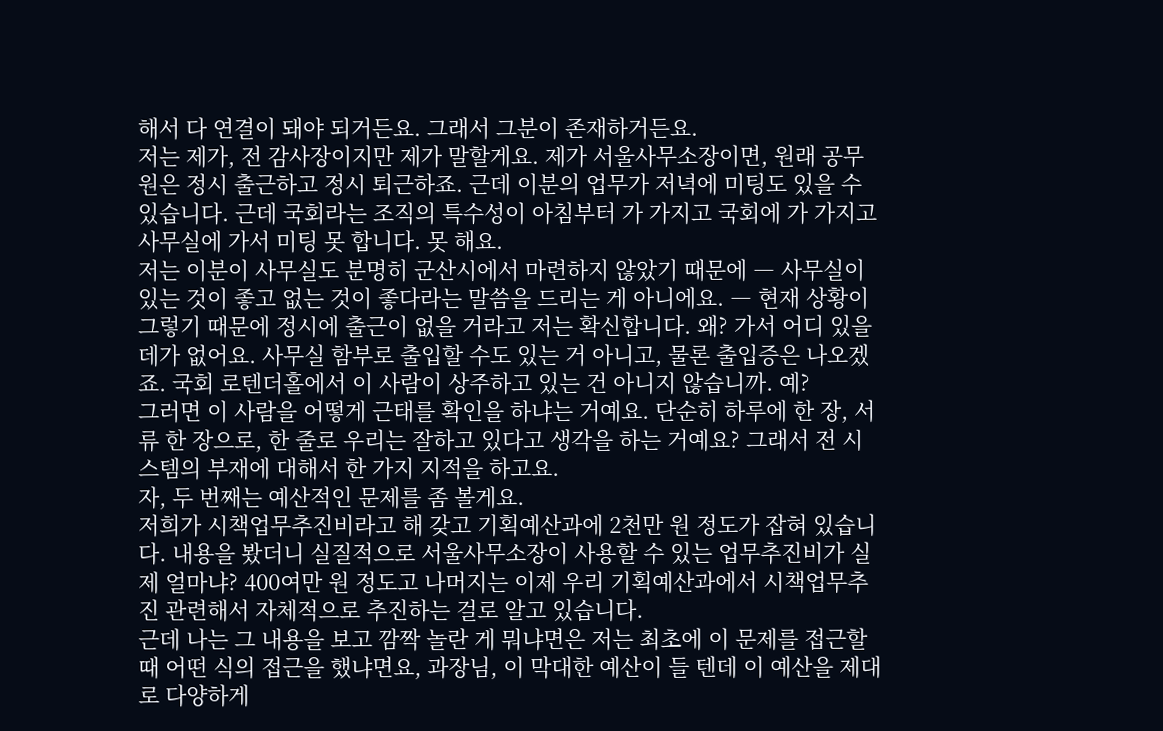해서 다 연결이 돼야 되거든요. 그래서 그분이 존재하거든요.
저는 제가, 전 감사장이지만 제가 말할게요. 제가 서울사무소장이면, 원래 공무원은 정시 출근하고 정시 퇴근하죠. 근데 이분의 업무가 저녁에 미팅도 있을 수 있습니다. 근데 국회라는 조직의 특수성이 아침부터 가 가지고 국회에 가 가지고 사무실에 가서 미팅 못 합니다. 못 해요.
저는 이분이 사무실도 분명히 군산시에서 마련하지 않았기 때문에 ― 사무실이 있는 것이 좋고 없는 것이 좋다라는 말씀을 드리는 게 아니에요. ― 현재 상황이 그렇기 때문에 정시에 출근이 없을 거라고 저는 확신합니다. 왜? 가서 어디 있을 데가 없어요. 사무실 함부로 출입할 수도 있는 거 아니고, 물론 출입증은 나오겠죠. 국회 로텐더홀에서 이 사람이 상주하고 있는 건 아니지 않습니까. 예?
그러면 이 사람을 어떻게 근태를 확인을 하냐는 거예요. 단순히 하루에 한 장, 서류 한 장으로, 한 줄로 우리는 잘하고 있다고 생각을 하는 거예요? 그래서 전 시스템의 부재에 대해서 한 가지 지적을 하고요.
자, 두 번째는 예산적인 문제를 좀 볼게요.
저희가 시책업무추진비라고 해 갖고 기획예산과에 2천만 원 정도가 잡혀 있습니다. 내용을 봤더니 실질적으로 서울사무소장이 사용할 수 있는 업무추진비가 실제 얼마냐? 400여만 원 정도고 나머지는 이제 우리 기획예산과에서 시책업무추진 관련해서 자체적으로 추진하는 걸로 알고 있습니다.
근데 나는 그 내용을 보고 깜짝 놀란 게 뭐냐면은 저는 최초에 이 문제를 접근할 때 어떤 식의 접근을 했냐면요, 과장님, 이 막대한 예산이 들 텐데 이 예산을 제대로 다양하게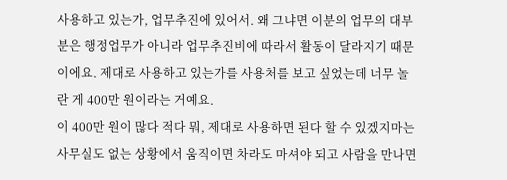사용하고 있는가, 업무추진에 있어서. 왜 그냐면 이분의 업무의 대부분은 행정업무가 아니라 업무추진비에 따라서 활동이 달라지기 때문이에요. 제대로 사용하고 있는가를 사용처를 보고 싶었는데 너무 놀란 게 400만 원이라는 거예요.
이 400만 원이 많다 적다 뭐, 제대로 사용하면 된다 할 수 있겠지마는 사무실도 없는 상황에서 움직이면 차라도 마셔야 되고 사람을 만나면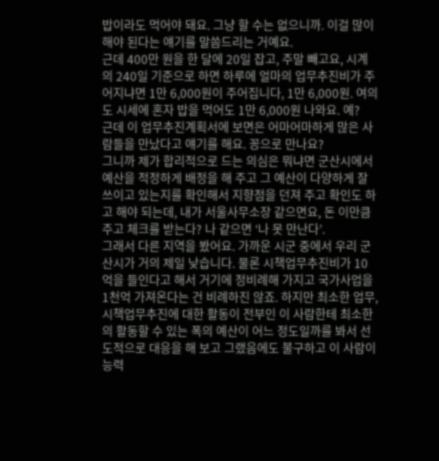밥이라도 먹어야 돼요. 그냥 할 수는 없으니까. 이걸 많이 해야 된다는 얘기를 말씀드리는 거예요.
근데 400만 원을 한 달에 20일 잡고, 주말 빼고요, 시계의 240일 기준으로 하면 하루에 얼마의 업무추진비가 주어지냐면 1만 6,000원이 주어집니다, 1만 6,000원. 여의도 시세에 혼자 밥을 먹어도 1만 6,000원 나와요. 예?
근데 이 업무추진계획서에 보면은 어마어마하게 많은 사람들을 만났다고 얘기를 해요. 꽁으로 만나요?
그니까 제가 합리적으로 드는 의심은 뭐냐면 군산시에서 예산을 적정하게 배정을 해 주고 그 예산이 다양하게 잘 쓰이고 있는지를 확인해서 지향점을 던져 주고 확인도 하고 해야 되는데, 내가 서울사무소장 같으면요, 돈 이만큼 주고 체크를 받는다? 나 같으면 ‘나 못 만난다’.
그래서 다른 지역을 봤어요. 가까운 시군 중에서 우리 군산시가 거의 제일 낮습니다. 물론 시책업무추진비가 10억을 들인다고 해서 거기에 정비례해 가지고 국가사업을 1천억 가져온다는 건 비례하진 않죠. 하지만 최소한 업무, 시책업무추진에 대한 활동이 전부인 이 사람한테 최소한의 활동할 수 있는 폭의 예산이 어느 정도일까를 봐서 선도적으로 대응을 해 보고 그랬음에도 불구하고 이 사람이 능력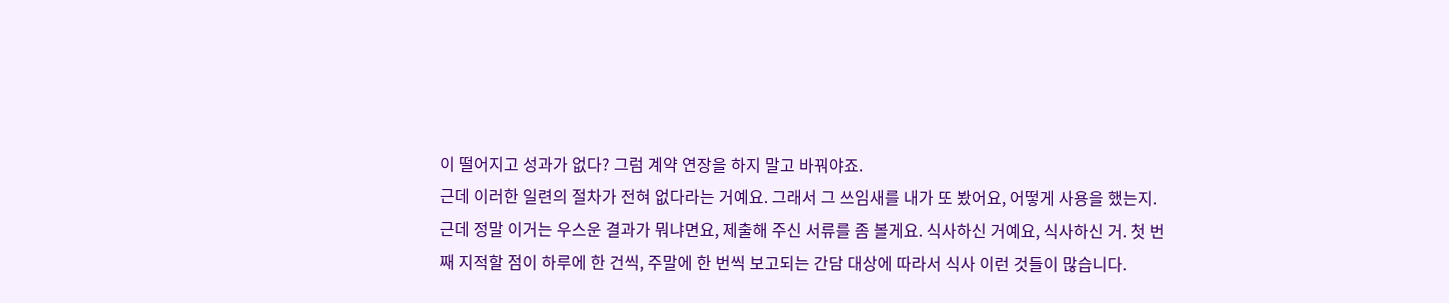이 떨어지고 성과가 없다? 그럼 계약 연장을 하지 말고 바꿔야죠.
근데 이러한 일련의 절차가 전혀 없다라는 거예요. 그래서 그 쓰임새를 내가 또 봤어요, 어떻게 사용을 했는지.
근데 정말 이거는 우스운 결과가 뭐냐면요, 제출해 주신 서류를 좀 볼게요. 식사하신 거예요, 식사하신 거. 첫 번째 지적할 점이 하루에 한 건씩, 주말에 한 번씩 보고되는 간담 대상에 따라서 식사 이런 것들이 많습니다.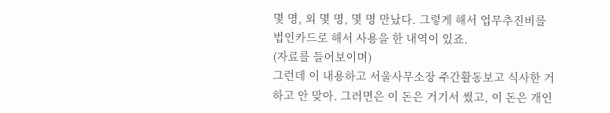몇 명, 외 몇 명, 몇 명 만났다. 그렇게 해서 업무추진비를 법인카드로 해서 사용을 한 내역이 있죠.
(자료를 들어보이며)
그런데 이 내용하고 서울사무소장 주간활동보고 식사한 거하고 안 맞아. 그러면은 이 돈은 거기서 썼고, 이 돈은 개인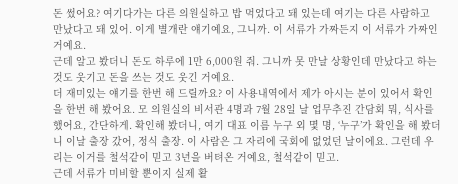돈 썼어요? 여기다가는 다른 의원실하고 밥 먹었다고 돼 있는데 여기는 다른 사람하고 만났다고 돼 있어. 이게 별개란 얘기예요, 그니까. 이 서류가 가짜든지 이 서류가 가짜인 거예요.
근데 알고 봤더니 돈도 하루에 1만 6,000원 줘. 그니까 못 만날 상황인데 만났다고 하는 것도 웃기고 돈을 쓰는 것도 웃긴 거예요.
더 재미있는 얘기를 한번 해 드릴까요? 이 사용내역에서 제가 아시는 분이 있어서 확인을 한번 해 봤어요. 모 의원실의 비서관 4명과 7월 28일 날 업무추진 간담회 뭐, 식사를 했어요, 간단하게. 확인해 봤더니, 여기 대표 이름 누구 외 몇 명, ‘누구’가 확인을 해 봤더니 이날 출장 갔어, 정식 출장. 이 사람은 그 자리에 국회에 없었던 날이에요. 그런데 우리는 이거를 철석같이 믿고 3년을 버텨온 거예요, 철석같이 믿고.
근데 서류가 미비할 뿐이지 실제 활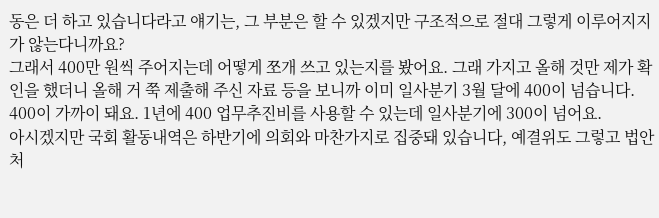동은 더 하고 있습니다라고 얘기는, 그 부분은 할 수 있겠지만 구조적으로 절대 그렇게 이루어지지가 않는다니까요?
그래서 400만 원씩 주어지는데 어떻게 쪼개 쓰고 있는지를 봤어요. 그래 가지고 올해 것만 제가 확인을 했더니 올해 거 쭉 제출해 주신 자료 등을 보니까 이미 일사분기 3월 달에 400이 넘습니다. 400이 가까이 돼요. 1년에 400 업무추진비를 사용할 수 있는데 일사분기에 300이 넘어요.
아시겠지만 국회 활동내역은 하반기에 의회와 마찬가지로 집중돼 있습니다, 예결위도 그렇고 법안 처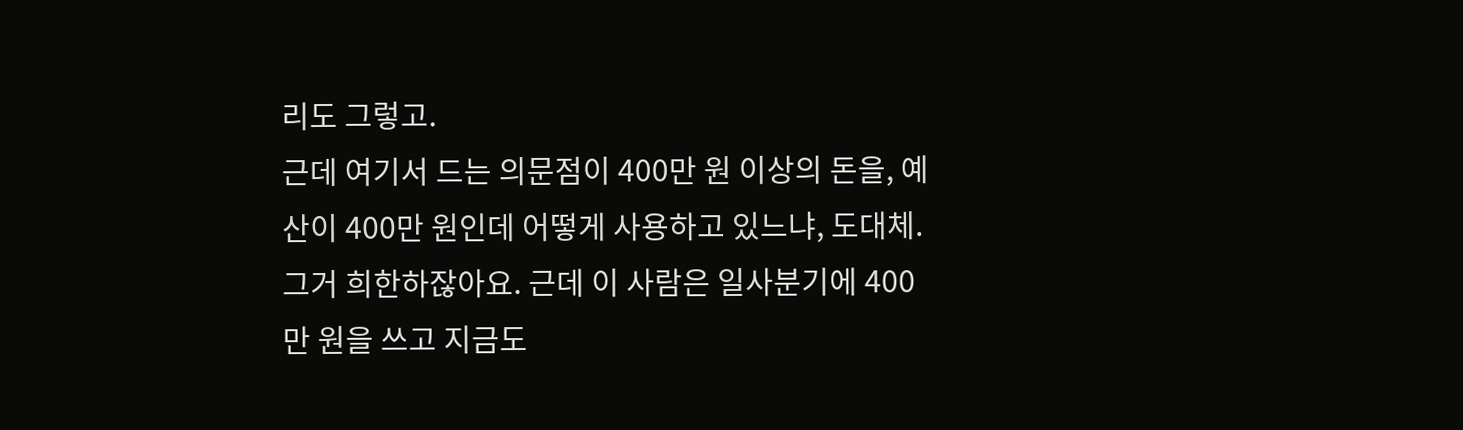리도 그렇고.
근데 여기서 드는 의문점이 400만 원 이상의 돈을, 예산이 400만 원인데 어떻게 사용하고 있느냐, 도대체. 그거 희한하잖아요. 근데 이 사람은 일사분기에 400만 원을 쓰고 지금도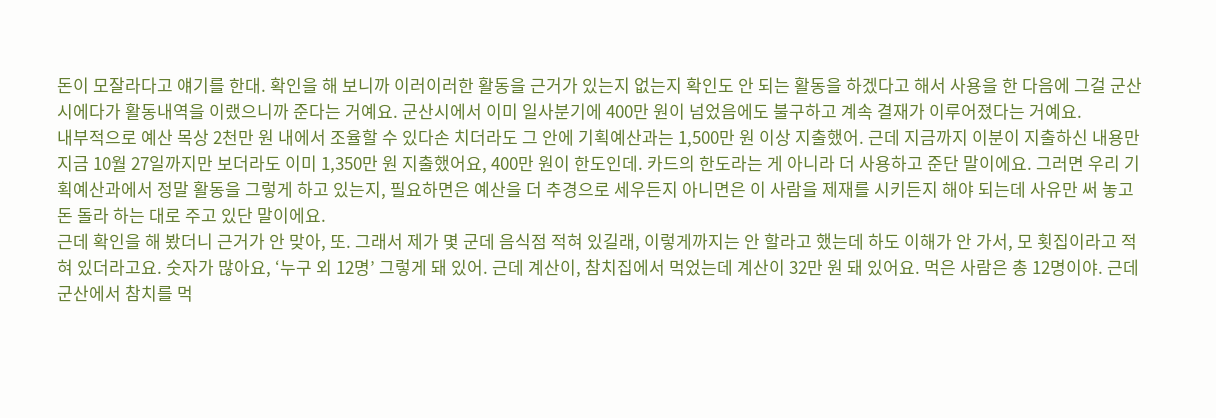돈이 모잘라다고 얘기를 한대. 확인을 해 보니까 이러이러한 활동을 근거가 있는지 없는지 확인도 안 되는 활동을 하겠다고 해서 사용을 한 다음에 그걸 군산시에다가 활동내역을 이랬으니까 준다는 거예요. 군산시에서 이미 일사분기에 400만 원이 넘었음에도 불구하고 계속 결재가 이루어졌다는 거예요.
내부적으로 예산 목상 2천만 원 내에서 조율할 수 있다손 치더라도 그 안에 기획예산과는 1,500만 원 이상 지출했어. 근데 지금까지 이분이 지출하신 내용만 지금 10월 27일까지만 보더라도 이미 1,350만 원 지출했어요, 400만 원이 한도인데. 카드의 한도라는 게 아니라 더 사용하고 준단 말이에요. 그러면 우리 기획예산과에서 정말 활동을 그렇게 하고 있는지, 필요하면은 예산을 더 추경으로 세우든지 아니면은 이 사람을 제재를 시키든지 해야 되는데 사유만 써 놓고 돈 돌라 하는 대로 주고 있단 말이에요.
근데 확인을 해 봤더니 근거가 안 맞아, 또. 그래서 제가 몇 군데 음식점 적혀 있길래, 이렇게까지는 안 할라고 했는데 하도 이해가 안 가서, 모 횟집이라고 적혀 있더라고요. 숫자가 많아요, ‘누구 외 12명’ 그렇게 돼 있어. 근데 계산이, 참치집에서 먹었는데 계산이 32만 원 돼 있어요. 먹은 사람은 총 12명이야. 근데 군산에서 참치를 먹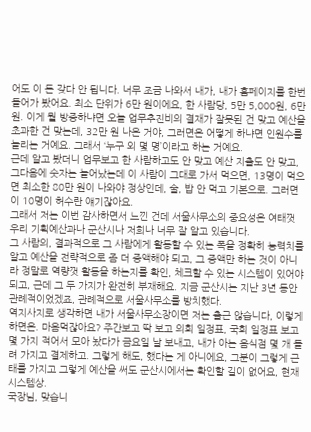어도 이 돈 갖다 안 됩니다. 너무 조금 나와서 내가, 내가 홈페이지를 한번 들어가 봤어요. 최소 단위가 6만 원이에요, 한 사람당, 5만 5,000원, 6만 원. 이게 뭘 방증하냐면 오늘 업무추진비의 결재가 잘못된 건 맞고 예산을 초과한 건 맞는데, 32만 원 나온 거야, 그러면은 어떻게 하냐면 인원수를 늘리는 거예요. 그래서 ‘누구 외 몇 명’이라고 하는 거예요.
근데 알고 봤더니 업무보고 한 사람하고도 안 맞고 예산 지출도 안 맞고, 그다음에 숫자는 늘어났는데 이 사람이 그대로 가서 먹으면, 13명이 먹으면 최소한 80만 원이 나와야 정상인데, 술, 밥 안 먹고 기본으로. 그러면 이 10명이 허수란 얘기잖아요.
그래서 저는 이번 감사하면서 느낀 건데 서울사무소의 중요성은 여태껏 우리 기획예산과나 군산시나 저희나 너무 잘 알고 있습니다.
그 사람의, 결과적으로 그 사람에게 활동할 수 있는 폭을 정확히 능력치를 알고 예산을 전략적으로 좀 더 증액해야 되고, 그 증액만 하는 것이 아니라 정말로 역량껏 활동을 하는지를 확인, 체크할 수 있는 시스템이 있어야 되고, 근데 그 두 가지가 완전히 부재해요. 지금 군산시는 지난 3년 동안 관례적이었겠죠, 관례적으로 서울사무소를 방치했다.
역지사지로 생각하면 내가 서울사무소장이면 저는 출근 않습니다, 이렇게 하면은. 마음먹잖아요? 주간보고 딱 보고 의회 일정표, 국회 일정표 보고 몇 가지 적어서 모아 놨다가 금요일 날 보내고, 내가 아는 음식점 몇 개 돌려 가지고 결제하고. 그렇게 해도, 했다는 게 아니에요, 그분이 그렇게 근태를 가지고 그렇게 예산을 써도 군산시에서는 확인할 길이 없어요, 현재 시스템상.
국장님, 맞습니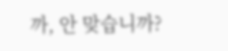까, 안 맞습니까?